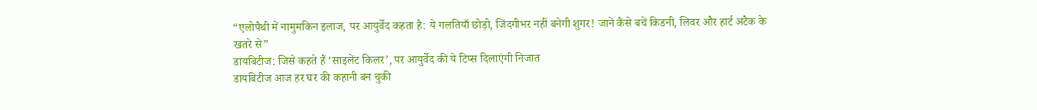“एलोपैथी में नामुमकिन इलाज, पर आयुर्वेद कहता है: ये गलतियाँ छोड़ो, जिंदगीभर नहीं बनेगी शुगर! जानें कैसे बचें किडनी, लिवर और हार्ट अटैक के खतरे से”
डायबिटीज: जिसे कहते हैं ‘साइलेंट किलर’, पर आयुर्वेद की ये टिप्स दिलाएंगी निजात
डायबिटीज आज हर घर की कहानी बन चुकी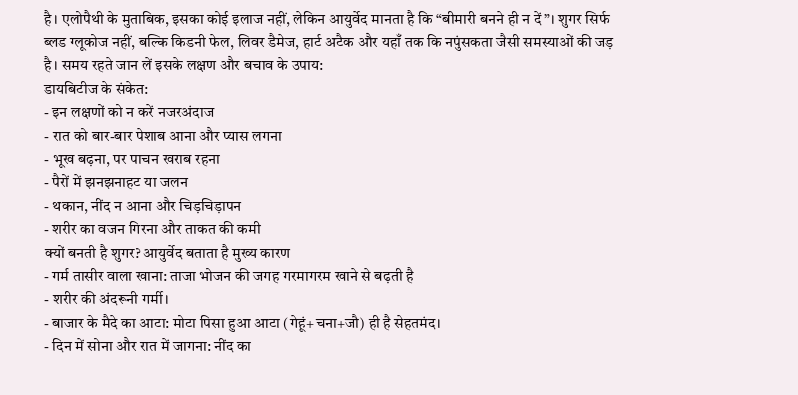है। एलोपैथी के मुताबिक, इसका कोई इलाज नहीं, लेकिन आयुर्वेद मानता है कि “बीमारी बनने ही न दें”। शुगर सिर्फ ब्लड ग्लूकोज नहीं, बल्कि किडनी फेल, लिवर डैमेज, हार्ट अटैक और यहाँ तक कि नपुंसकता जैसी समस्याओं की जड़ है। समय रहते जान लें इसके लक्षण और बचाव के उपाय:
डायबिटीज के संकेत:
- इन लक्षणों को न करें नजरअंदाज
- रात को बार-बार पेशाब आना और प्यास लगना
- भूख बढ़ना, पर पाचन खराब रहना
- पैरों में झनझनाहट या जलन
- थकान, नींद न आना और चिड़चिड़ापन
- शरीर का वजन गिरना और ताकत की कमी
क्यों बनती है शुगर? आयुर्वेद बताता है मुख्य कारण
- गर्म तासीर वाला खाना: ताजा भोजन की जगह गरमागरम खाने से बढ़ती है
- शरीर की अंदरूनी गर्मी।
- बाजार के मैदे का आटा: मोटा पिसा हुआ आटा (गेहूं+चना+जौ) ही है सेहतमंद।
- दिन में सोना और रात में जागना: नींद का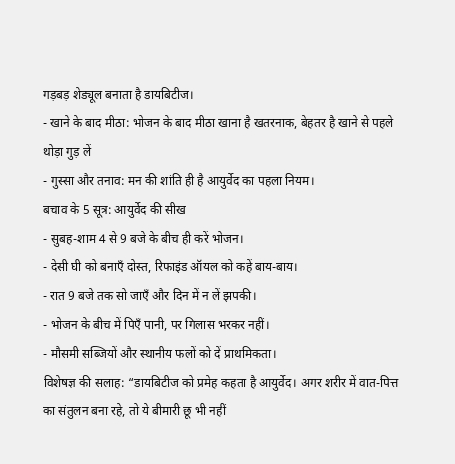गड़बड़ शेड्यूल बनाता है डायबिटीज।
- खाने के बाद मीठा: भोजन के बाद मीठा खाना है खतरनाक, बेहतर है खाने से पहले थोड़ा गुड़ लें
- गुस्सा और तनाव: मन की शांति ही है आयुर्वेद का पहला नियम।
बचाव के 5 सूत्र: आयुर्वेद की सीख
- सुबह-शाम 4 से 9 बजे के बीच ही करें भोजन।
- देसी घी को बनाएँ दोस्त, रिफाइंड ऑयल को कहें बाय-बाय।
- रात 9 बजे तक सो जाएँ और दिन में न लें झपकी।
- भोजन के बीच में पिएँ पानी, पर गिलास भरकर नहीं।
- मौसमी सब्जियों और स्थानीय फलों को दें प्राथमिकता।
विशेषज्ञ की सलाह: “डायबिटीज को प्रमेह कहता है आयुर्वेद। अगर शरीर में वात-पित्त का संतुलन बना रहे, तो ये बीमारी छू भी नहीं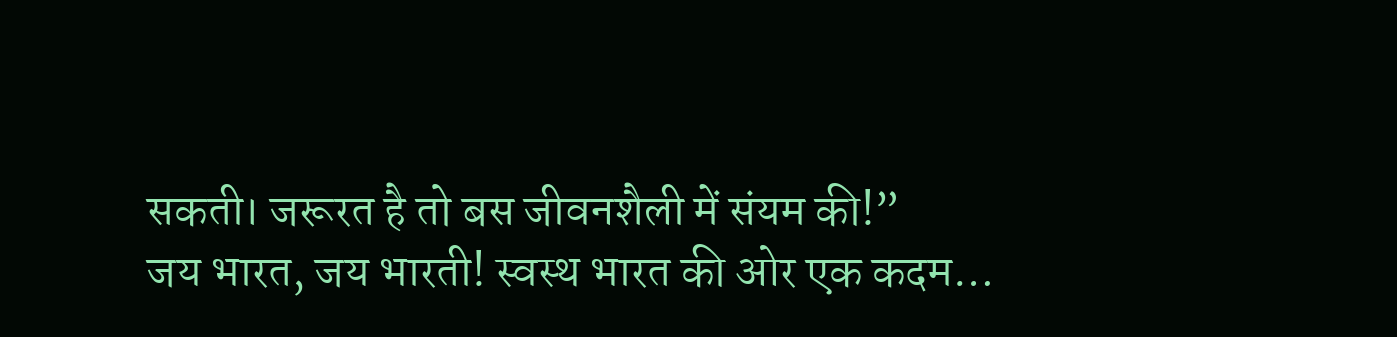सकती। जरूरत है तो बस जीवनशैली में संयम की!”
जय भारत, जय भारती! स्वस्थ भारत की ओर एक कदम…